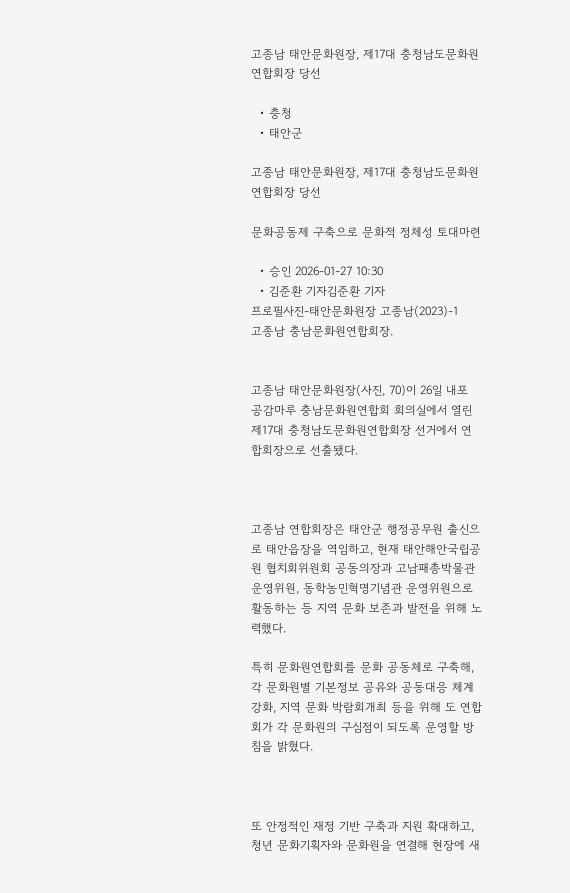고종남 태안문화원장, 제17대 충청남도문화원연합회장 당선

  • 충청
  • 태안군

고종남 태안문화원장, 제17대 충청남도문화원연합회장 당선

문화공동제 구축으로 문화적 정체성 토대마련

  • 승인 2026-01-27 10:30
  • 김준환 기자김준환 기자
프로필사진-태안문화원장 고종남(2023)-1
고종남 충남문화원연합회장.


고종남 태안문화원장(사진, 70)이 26일 내포 공감마루 충남문화원연합회 회의실에서 열린 제17대 충청남도문화원연합회장 선거에서 연합회장으로 선출됐다.



고종남 연합회장은 태안군 행정공무원 출신으로 태안읍장을 역임하고, 현재 태안해안국립공원 협치회위원회 공동의장과 고남패총박물관 운영위원, 동학농민혁명기념관 운영위원으로 활동하는 등 지역 문화 보존과 발전을 위해 노력했다.

특히 문화원연합회를 문화 공동체로 구축해, 각 문화원별 기본정보 공유와 공동대응 체계 강화, 지역 문화 박람회개최 등을 위해 도 연합회가 각 문화원의 구심점이 되도록 운영할 방침을 밝혔다.



또 안정적인 재정 기반 구축과 지원 확대하고, 청년 문화기획자와 문화원을 연결해 현장에 새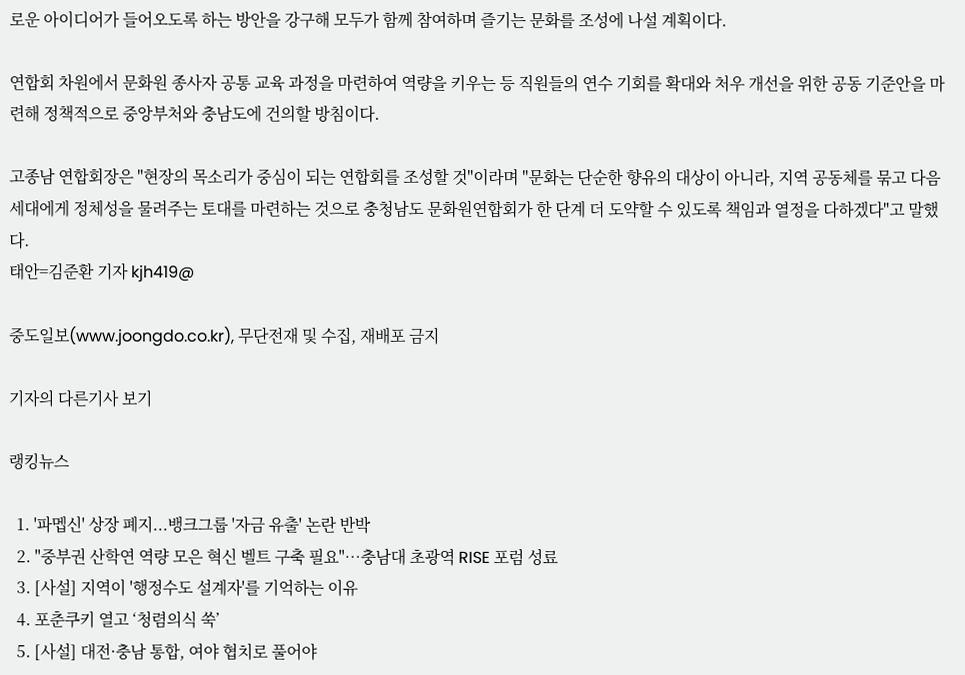로운 아이디어가 들어오도록 하는 방안을 강구해 모두가 함께 참여하며 즐기는 문화를 조성에 나설 계획이다.

연합회 차원에서 문화원 종사자 공통 교육 과정을 마련하여 역량을 키우는 등 직원들의 연수 기회를 확대와 처우 개선을 위한 공동 기준안을 마련해 정책적으로 중앙부처와 충남도에 건의할 방침이다.

고종남 연합회장은 "현장의 목소리가 중심이 되는 연합회를 조성할 것"이라며 "문화는 단순한 향유의 대상이 아니라, 지역 공동체를 묶고 다음 세대에게 정체성을 물려주는 토대를 마련하는 것으로 충청남도 문화원연합회가 한 단계 더 도약할 수 있도록 책임과 열정을 다하겠다"고 말했다.
태안=김준환 기자 kjh419@

중도일보(www.joongdo.co.kr), 무단전재 및 수집, 재배포 금지

기자의 다른기사 보기

랭킹뉴스

  1. '파멥신' 상장 폐지...뱅크그룹 '자금 유출' 논란 반박
  2. "중부권 산학연 역량 모은 혁신 벨트 구축 필요"…충남대 초광역 RISE 포럼 성료
  3. [사설] 지역이 '행정수도 설계자'를 기억하는 이유
  4. 포춘쿠키 열고 ‘청렴의식 쑥’
  5. [사설] 대전·충남 통합, 여야 협치로 풀어야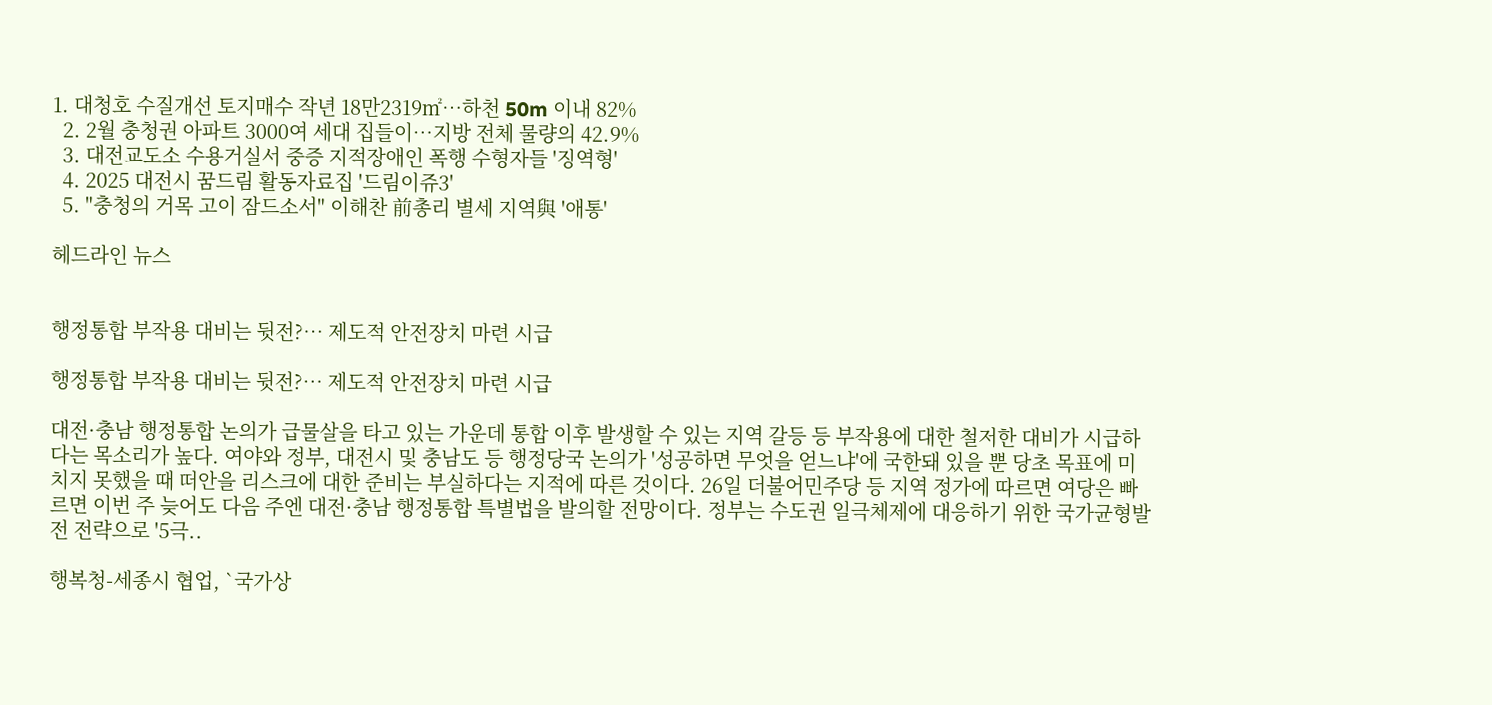1. 대청호 수질개선 토지매수 작년 18만2319㎡…하천 50m 이내 82%
  2. 2월 충청권 아파트 3000여 세대 집들이…지방 전체 물량의 42.9%
  3. 대전교도소 수용거실서 중증 지적장애인 폭행 수형자들 '징역형'
  4. 2025 대전시 꿈드림 활동자료집 '드림이쥬3'
  5. "충청의 거목 고이 잠드소서" 이해찬 前총리 별세 지역與 '애통'

헤드라인 뉴스


행정통합 부작용 대비는 뒷전?… 제도적 안전장치 마련 시급

행정통합 부작용 대비는 뒷전?… 제도적 안전장치 마련 시급

대전·충남 행정통합 논의가 급물살을 타고 있는 가운데 통합 이후 발생할 수 있는 지역 갈등 등 부작용에 대한 철저한 대비가 시급하다는 목소리가 높다. 여야와 정부, 대전시 및 충남도 등 행정당국 논의가 '성공하면 무엇을 얻느냐'에 국한돼 있을 뿐 당초 목표에 미치지 못했을 때 떠안을 리스크에 대한 준비는 부실하다는 지적에 따른 것이다. 26일 더불어민주당 등 지역 정가에 따르면 여당은 빠르면 이번 주 늦어도 다음 주엔 대전·충남 행정통합 특별법을 발의할 전망이다. 정부는 수도권 일극체제에 대응하기 위한 국가균형발전 전략으로 '5극..

행복청-세종시 협업, `국가상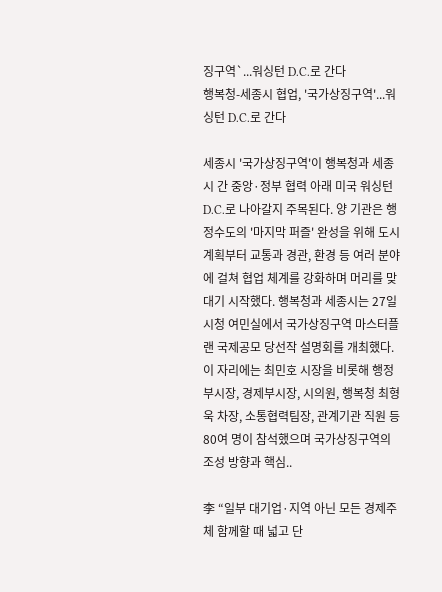징구역`...워싱턴 D.C.로 간다
행복청-세종시 협업, '국가상징구역'...워싱턴 D.C.로 간다

세종시 '국가상징구역'이 행복청과 세종시 간 중앙·정부 협력 아래 미국 워싱턴 D.C.로 나아갈지 주목된다. 양 기관은 행정수도의 '마지막 퍼즐' 완성을 위해 도시계획부터 교통과 경관, 환경 등 여러 분야에 걸쳐 협업 체계를 강화하며 머리를 맞대기 시작했다. 행복청과 세종시는 27일 시청 여민실에서 국가상징구역 마스터플랜 국제공모 당선작 설명회를 개최했다. 이 자리에는 최민호 시장을 비롯해 행정부시장, 경제부시장, 시의원, 행복청 최형욱 차장, 소통협력팀장, 관계기관 직원 등 80여 명이 참석했으며 국가상징구역의 조성 방향과 핵심..

李 “일부 대기업·지역 아닌 모든 경제주체 함께할 때 넓고 단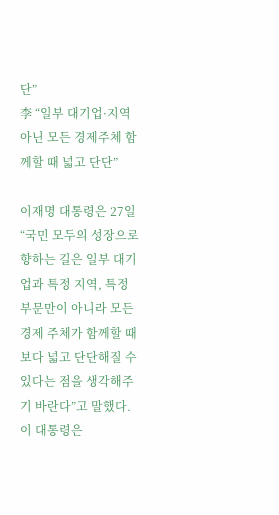단”
李 “일부 대기업·지역 아닌 모든 경제주체 함께할 때 넓고 단단”

이재명 대통령은 27일 “국민 모두의 성장으로 향하는 길은 일부 대기업과 특정 지역, 특정 부문만이 아니라 모든 경제 주체가 함께할 때 보다 넓고 단단해질 수 있다는 점을 생각해주기 바란다”고 말했다. 이 대통령은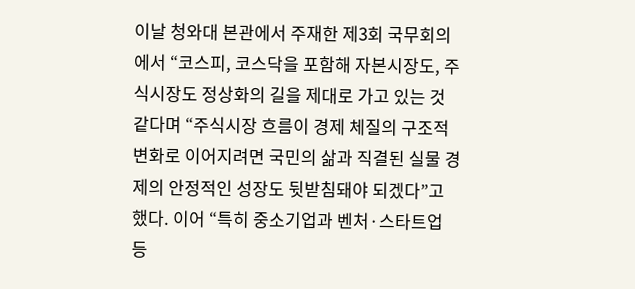이날 청와대 본관에서 주재한 제3회 국무회의에서 “코스피, 코스닥을 포함해 자본시장도, 주식시장도 정상화의 길을 제대로 가고 있는 것 같다며 “주식시장 흐름이 경제 체질의 구조적 변화로 이어지려면 국민의 삶과 직결된 실물 경제의 안정적인 성장도 뒷받침돼야 되겠다”고 했다. 이어 “특히 중소기업과 벤처·스타트업 등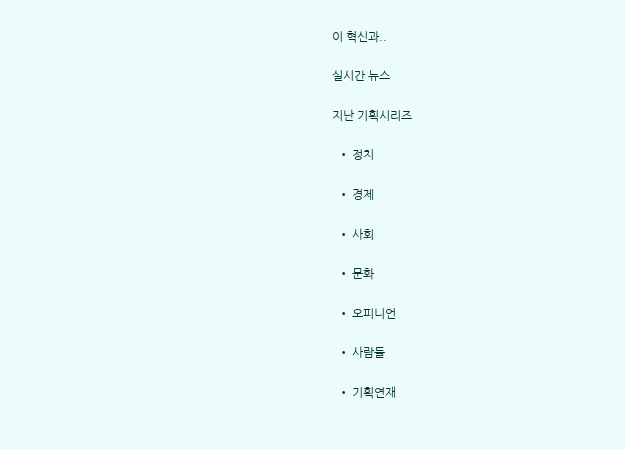이 혁신과..

실시간 뉴스

지난 기획시리즈

  • 정치

  • 경제

  • 사회

  • 문화

  • 오피니언

  • 사람들

  • 기획연재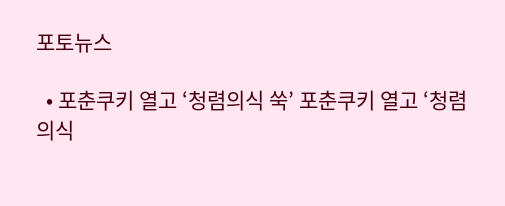포토뉴스

  • 포춘쿠키 열고 ‘청렴의식 쑥’ 포춘쿠키 열고 ‘청렴의식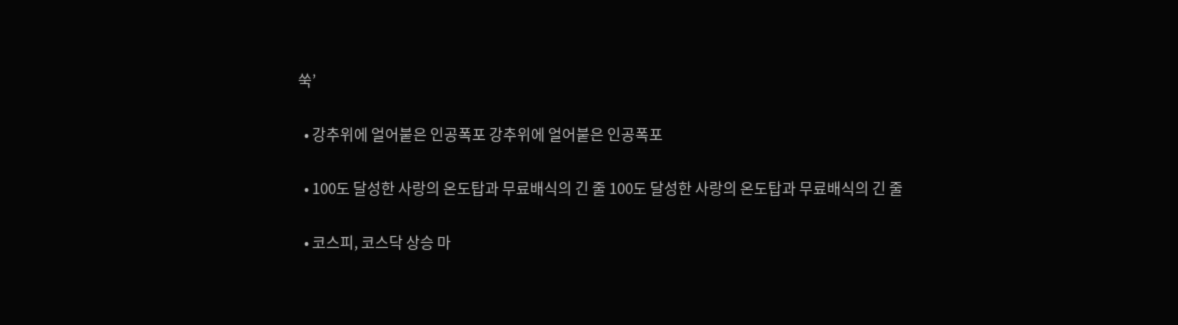쑥’

  • 강추위에 얼어붙은 인공폭포 강추위에 얼어붙은 인공폭포

  • 100도 달성한 사랑의 온도탑과 무료배식의 긴 줄 100도 달성한 사랑의 온도탑과 무료배식의 긴 줄

  • 코스피, 코스닥 상승 마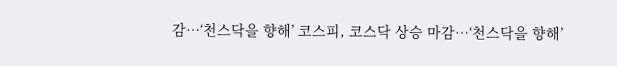감…‘천스닥을 향해’ 코스피, 코스닥 상승 마감…‘천스닥을 향해’